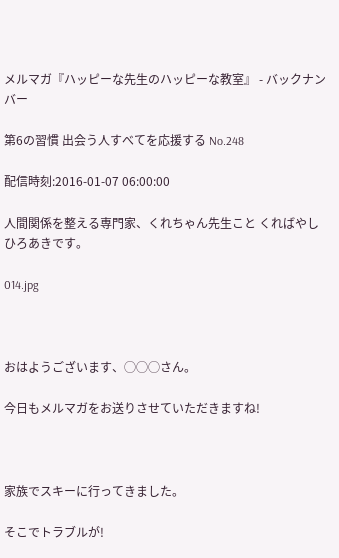メルマガ『ハッピーな先生のハッピーな教室』 - バックナンバー

第6の習慣 出会う人すべてを応援する No.248

配信時刻:2016-01-07 06:00:00

人間関係を整える専門家、くれちゃん先生こと くればやしひろあきです。

014.jpg



おはようございます、◯◯◯さん。

今日もメルマガをお送りさせていただきますね!



家族でスキーに行ってきました。

そこでトラブルが!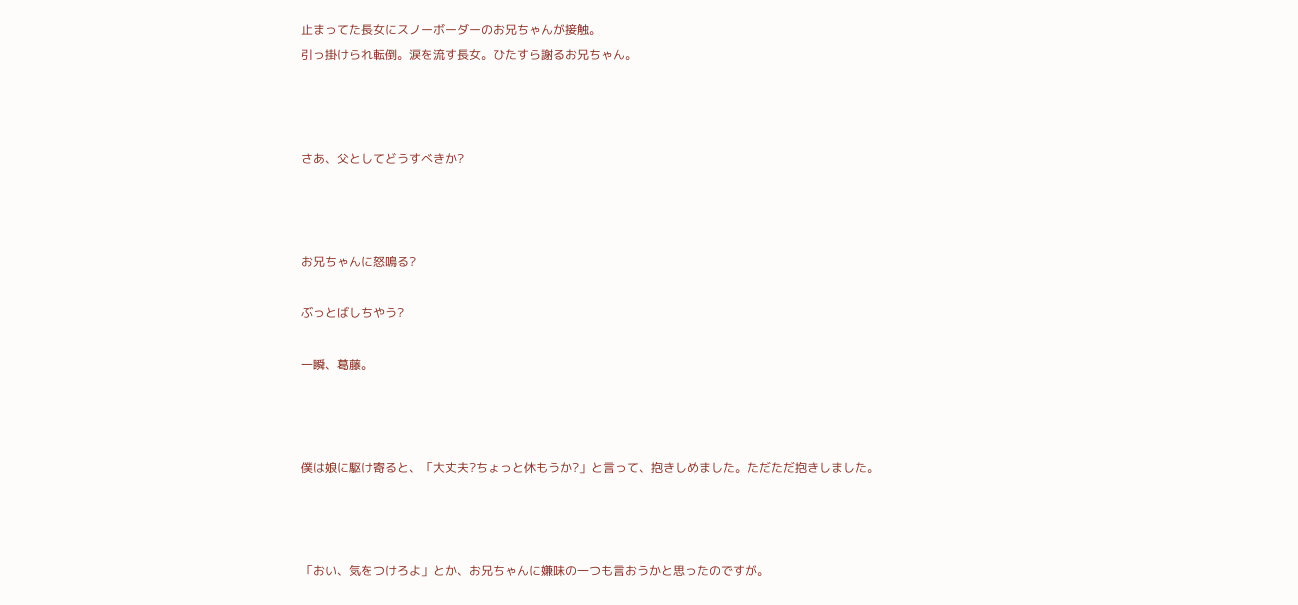止まってた長女にスノーボーダーのお兄ちゃんが接触。
引っ掛けられ転倒。涙を流す長女。ひたすら謝るお兄ちゃん。



さあ、父としてどうすべきか?



お兄ちゃんに怒鳴る?

ぶっとばしちやう?

一瞬、葛藤。



僕は娘に駆け寄ると、「大丈夫?ちょっと休もうか?」と言って、抱きしめました。ただただ抱きしました。



「おい、気をつけろよ」とか、お兄ちゃんに嫌味の一つも言おうかと思ったのですが。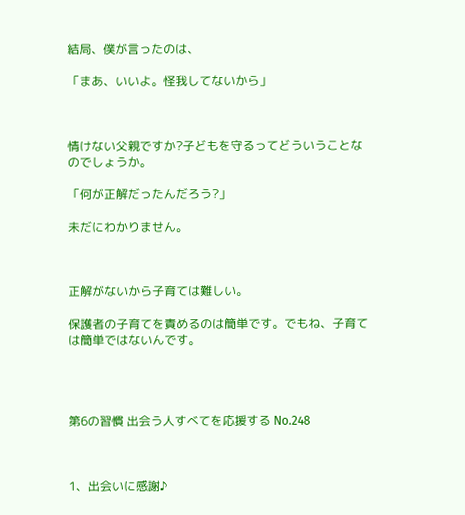結局、僕が言ったのは、

「まあ、いいよ。怪我してないから」



情けない父親ですか?子どもを守るってどういうことなのでしょうか。

「何が正解だったんだろう?」

未だにわかりません。



正解がないから子育ては難しい。

保護者の子育てを責めるのは簡単です。でもね、子育ては簡単ではないんです。




第6の習慣 出会う人すべてを応援する No.248



1、出会いに感謝♪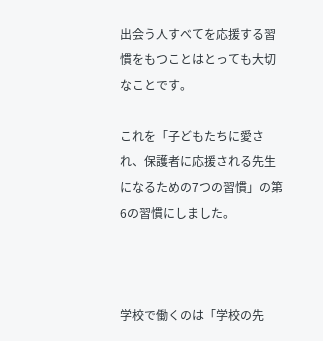出会う人すべてを応援する習慣をもつことはとっても大切なことです。

これを「子どもたちに愛され、保護者に応援される先生になるための7つの習慣」の第6の習慣にしました。



学校で働くのは「学校の先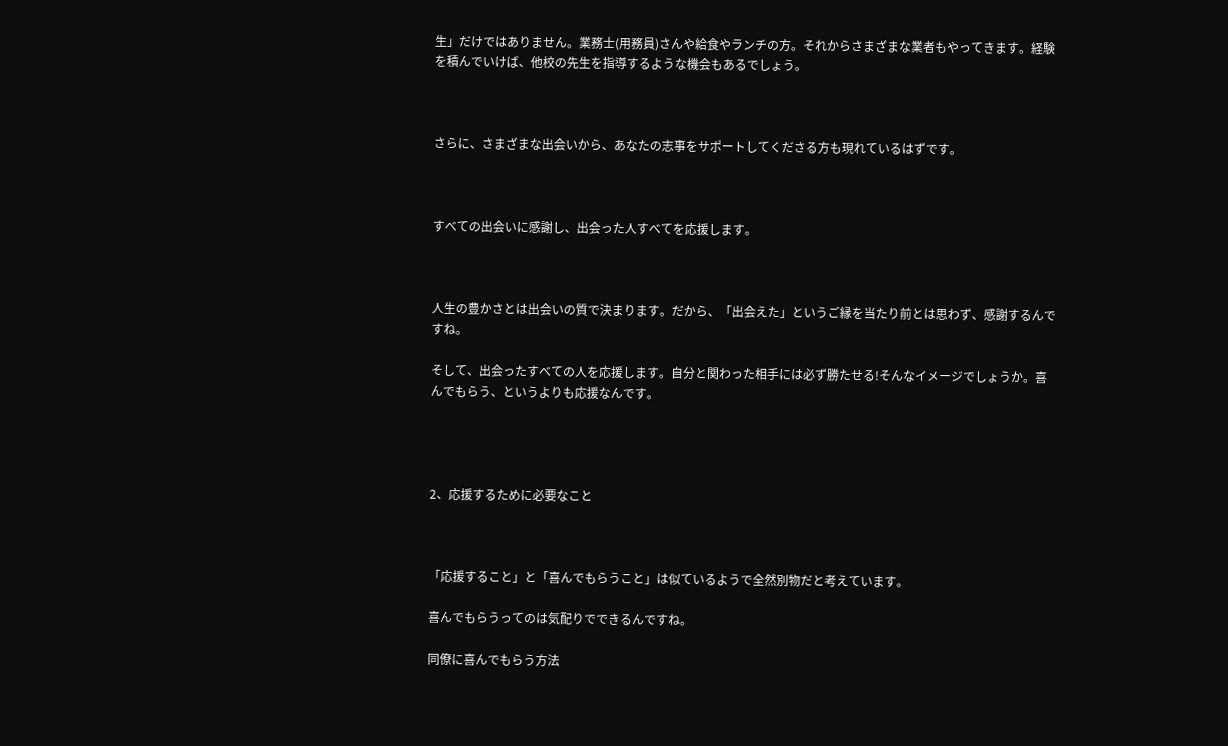生」だけではありません。業務士(用務員)さんや給食やランチの方。それからさまざまな業者もやってきます。経験を積んでいけば、他校の先生を指導するような機会もあるでしょう。



さらに、さまざまな出会いから、あなたの志事をサポートしてくださる方も現れているはずです。



すべての出会いに感謝し、出会った人すべてを応援します。



人生の豊かさとは出会いの質で決まります。だから、「出会えた」というご縁を当たり前とは思わず、感謝するんですね。

そして、出会ったすべての人を応援します。自分と関わった相手には必ず勝たせる!そんなイメージでしょうか。喜んでもらう、というよりも応援なんです。




2、応援するために必要なこと



「応援すること」と「喜んでもらうこと」は似ているようで全然別物だと考えています。

喜んでもらうってのは気配りでできるんですね。

同僚に喜んでもらう方法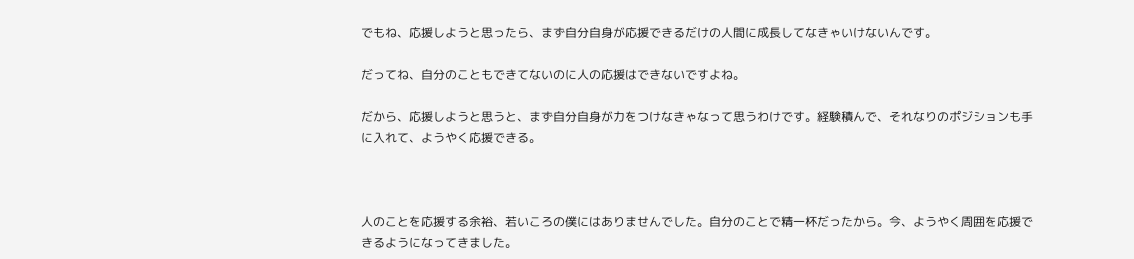でもね、応援しようと思ったら、まず自分自身が応援できるだけの人間に成長してなきゃいけないんです。

だってね、自分のこともできてないのに人の応援はできないですよね。

だから、応援しようと思うと、まず自分自身が力をつけなきゃなって思うわけです。経験積んで、それなりのポジションも手に入れて、ようやく応援できる。



人のことを応援する余裕、若いころの僕にはありませんでした。自分のことで精一杯だったから。今、ようやく周囲を応援できるようになってきました。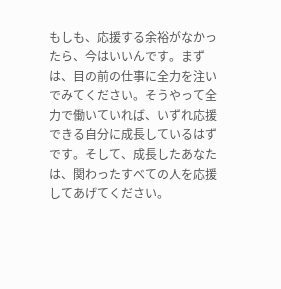もしも、応援する余裕がなかったら、今はいいんです。まずは、目の前の仕事に全力を注いでみてください。そうやって全力で働いていれば、いずれ応援できる自分に成長しているはずです。そして、成長したあなたは、関わったすべての人を応援してあげてください。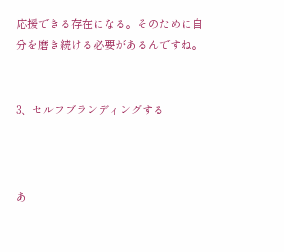応援できる存在になる。そのために自分を磨き続ける必要があるんですね。


3、セルフブランディングする



あ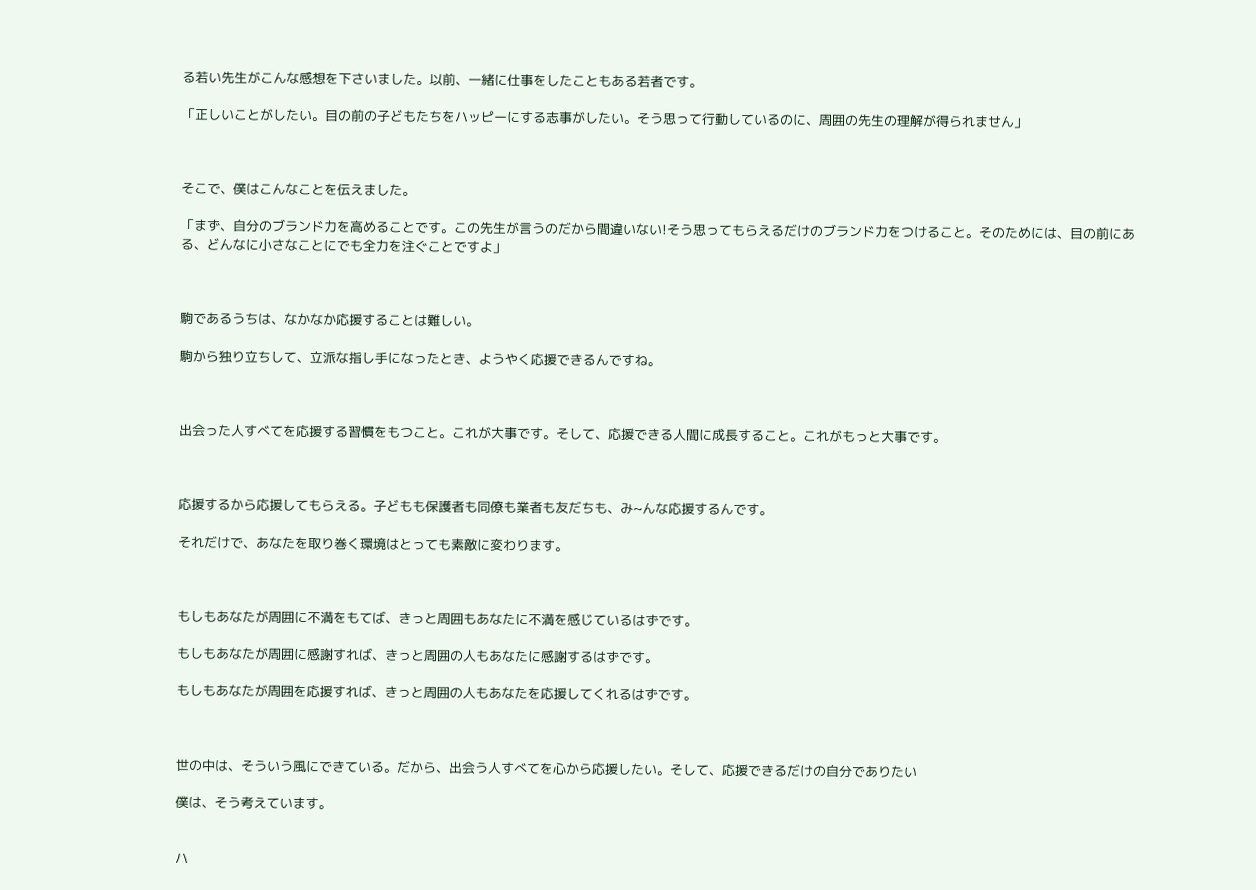る若い先生がこんな感想を下さいました。以前、一緒に仕事をしたこともある若者です。

「正しいことがしたい。目の前の子どもたちをハッピーにする志事がしたい。そう思って行動しているのに、周囲の先生の理解が得られません」



そこで、僕はこんなことを伝えました。

「まず、自分のブランド力を高めることです。この先生が言うのだから間違いない!そう思ってもらえるだけのブランド力をつけること。そのためには、目の前にある、どんなに小さなことにでも全力を注ぐことですよ」



駒であるうちは、なかなか応援することは難しい。

駒から独り立ちして、立派な指し手になったとき、ようやく応援できるんですね。



出会った人すべてを応援する習慣をもつこと。これが大事です。そして、応援できる人間に成長すること。これがもっと大事です。



応援するから応援してもらえる。子どもも保護者も同僚も業者も友だちも、み~んな応援するんです。

それだけで、あなたを取り巻く環境はとっても素敵に変わります。



もしもあなたが周囲に不満をもてば、きっと周囲もあなたに不満を感じているはずです。

もしもあなたが周囲に感謝すれば、きっと周囲の人もあなたに感謝するはずです。

もしもあなたが周囲を応援すれば、きっと周囲の人もあなたを応援してくれるはずです。



世の中は、そういう風にできている。だから、出会う人すべてを心から応援したい。そして、応援できるだけの自分でありたい

僕は、そう考えています。


ハ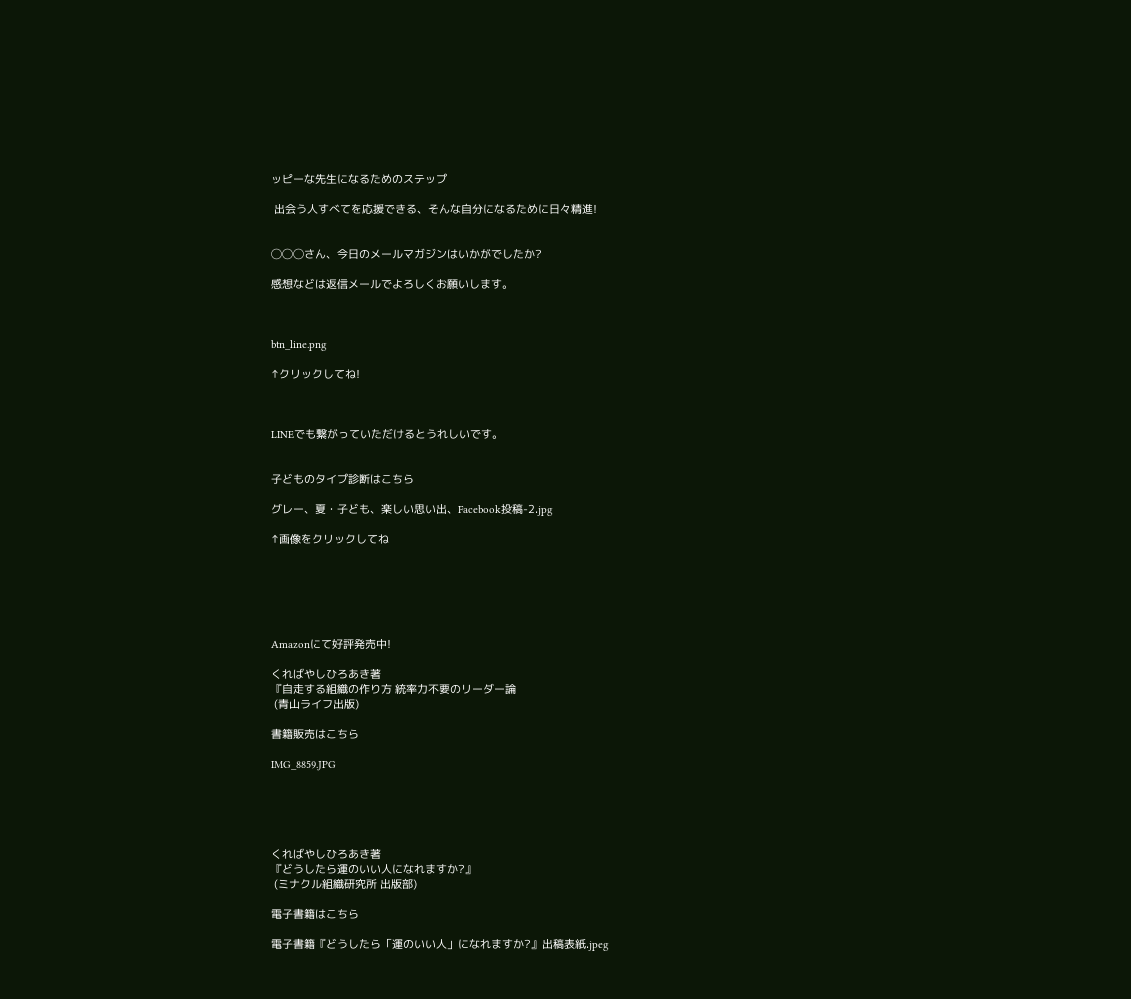ッピーな先生になるためのステップ

 出会う人すべてを応援できる、そんな自分になるために日々精進!


◯◯◯さん、今日のメールマガジンはいかがでしたか?

感想などは返信メールでよろしくお願いします。



btn_line.png

↑クリックしてね!



LINEでも繋がっていただけるとうれしいです。


子どものタイプ診断はこちら

グレー、夏・子ども、楽しい思い出、Facebook投稿-2.jpg

↑画像をクリックしてね






Amazonにて好評発売中!

くればやしひろあき著
『自走する組織の作り方 統率力不要のリーダー論
 (青山ライフ出版)

書籍販売はこちら

IMG_8859.JPG





くればやしひろあき著
『どうしたら運のいい人になれますか?』
 (ミナクル組織研究所 出版部)

電子書籍はこちら

電子書籍『どうしたら「運のいい人」になれますか?』出稿表紙.jpeg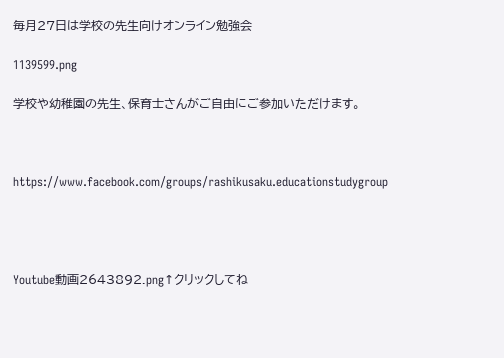毎月27日は学校の先生向けオンライン勉強会

1139599.png

学校や幼稚園の先生、保育士さんがご自由にご参加いただけます。



https://www.facebook.com/groups/rashikusaku.educationstudygroup




Youtube動画2643892.png↑クリックしてね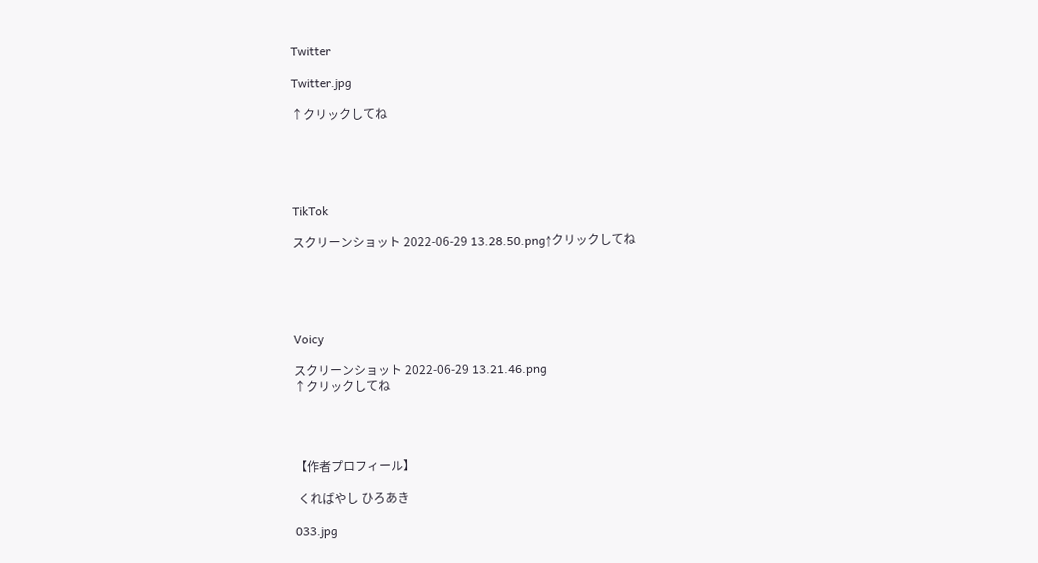Twitter

Twitter.jpg

↑クリックしてね





TikTok

スクリーンショット 2022-06-29 13.28.50.png↑クリックしてね





Voicy

スクリーンショット 2022-06-29 13.21.46.png
↑クリックしてね




【作者プロフィール】

 くればやし ひろあき

033.jpg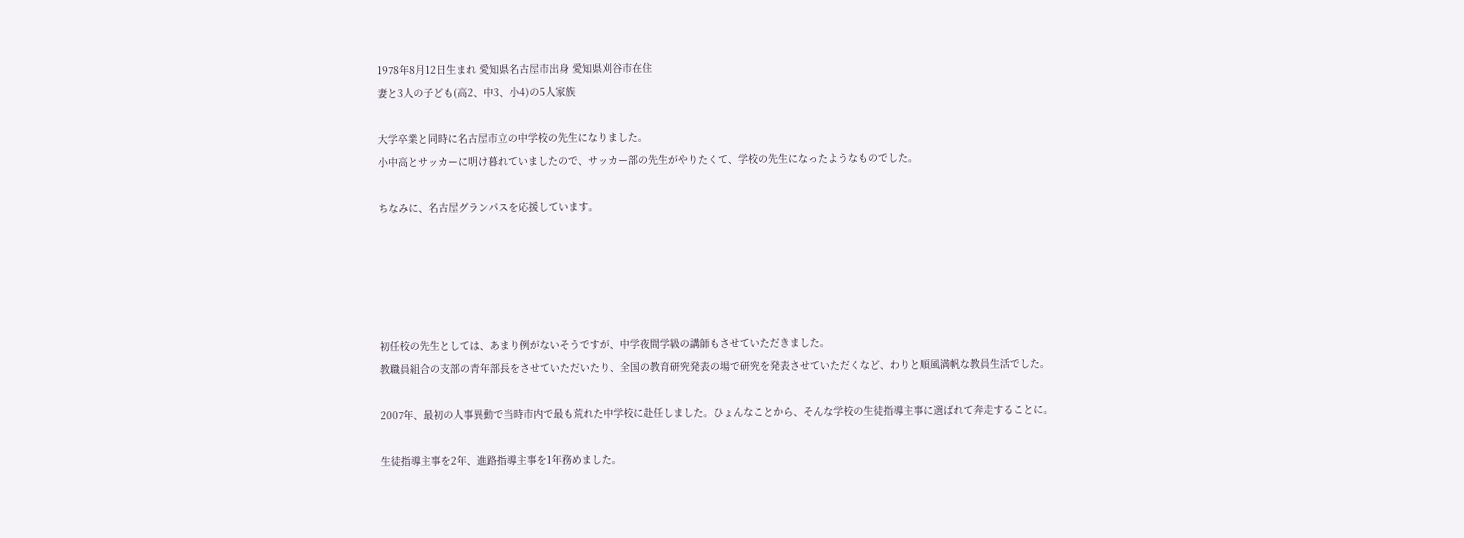1978年8月12日生まれ 愛知県名古屋市出身 愛知県刈谷市在住
妻と3人の子ども(高2、中3、小4)の5人家族

大学卒業と同時に名古屋市立の中学校の先生になりました。
小中高とサッカーに明け暮れていましたので、サッカー部の先生がやりたくて、学校の先生になったようなものでした。

ちなみに、名古屋グランパスを応援しています。





初任校の先生としては、あまり例がないそうですが、中学夜間学級の講師もさせていただきました。
教職員組合の支部の青年部長をさせていただいたり、全国の教育研究発表の場で研究を発表させていただくなど、わりと順風満帆な教員生活でした。

2007年、最初の人事異動で当時市内で最も荒れた中学校に赴任しました。ひょんなことから、そんな学校の生徒指導主事に選ばれて奔走することに。

生徒指導主事を2年、進路指導主事を1年務めました。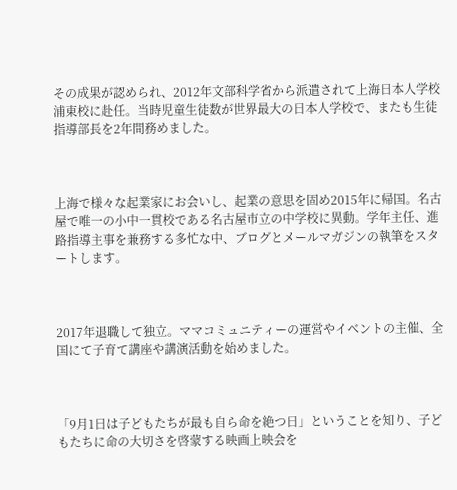その成果が認められ、2012年文部科学省から派遣されて上海日本人学校浦東校に赴任。当時児童生徒数が世界最大の日本人学校で、またも生徒指導部長を2年間務めました。



上海で様々な起業家にお会いし、起業の意思を固め2015年に帰国。名古屋で唯一の小中一貫校である名古屋市立の中学校に異動。学年主任、進路指導主事を兼務する多忙な中、ブログとメールマガジンの執筆をスタートします。



2017年退職して独立。ママコミュニティーの運営やイベントの主催、全国にて子育て講座や講演活動を始めました。



「9月1日は子どもたちが最も自ら命を絶つ日」ということを知り、子どもたちに命の大切さを啓蒙する映画上映会を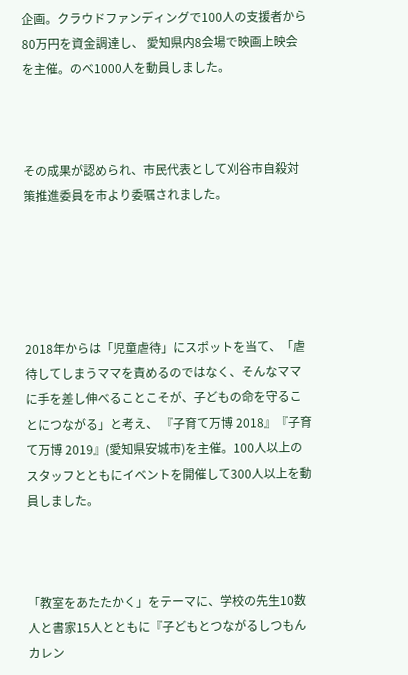企画。クラウドファンディングで100人の支援者から80万円を資金調達し、 愛知県内8会場で映画上映会を主催。のべ1000人を動員しました。



その成果が認められ、市民代表として刈谷市自殺対策推進委員を市より委嘱されました。





2018年からは「児童虐待」にスポットを当て、「虐待してしまうママを責めるのではなく、そんなママに手を差し伸べることこそが、子どもの命を守ることにつながる」と考え、 『子育て万博 2018』『子育て万博 2019』(愛知県安城市)を主催。100人以上のスタッフとともにイベントを開催して300人以上を動員しました。



「教室をあたたかく」をテーマに、学校の先生10数人と書家15人とともに『子どもとつながるしつもんカレン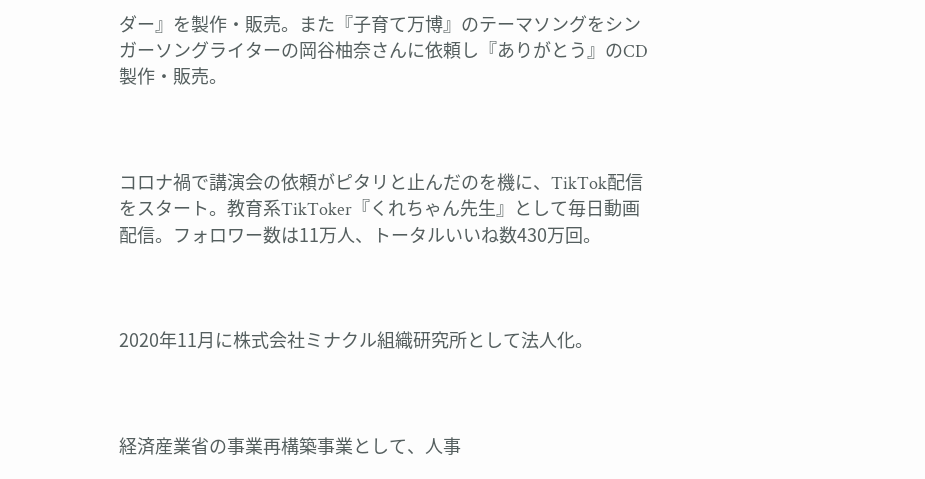ダー』を製作・販売。また『子育て万博』のテーマソングをシンガーソングライターの岡谷柚奈さんに依頼し『ありがとう』のCD製作・販売。



コロナ禍で講演会の依頼がピタリと止んだのを機に、TikTok配信をスタート。教育系TikToker『くれちゃん先生』として毎日動画配信。フォロワー数は11万人、トータルいいね数430万回。



2020年11月に株式会社ミナクル組織研究所として法人化。



経済産業省の事業再構築事業として、人事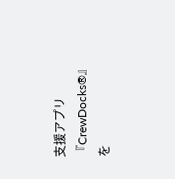支援アプリ『CrewDocks®』を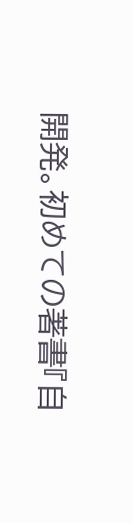開発。初めての著書『自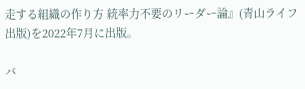走する組織の作り方 統率力不要のリーダー論』(青山ライフ出版)を2022年7月に出版。

バ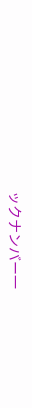ックナンバー一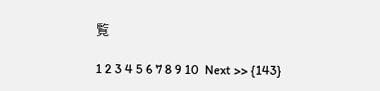覧

1 2 3 4 5 6 7 8 9 10  Next >> {143}